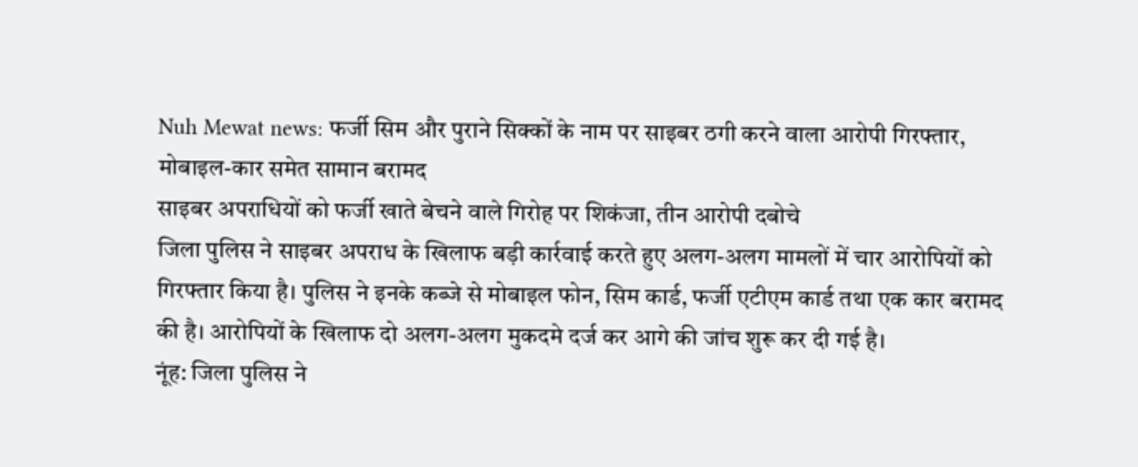Nuh Mewat news: फर्जी सिम और पुराने सिक्कों के नाम पर साइबर ठगी करने वाला आरोपी गिरफ्तार, मोबाइल-कार समेत सामान बरामद
साइबर अपराधियों को फर्जी खाते बेचने वाले गिरोह पर शिकंजा, तीन आरोपी दबोचे
जिला पुलिस ने साइबर अपराध के खिलाफ बड़ी कार्रवाई करते हुए अलग-अलग मामलों में चार आरोपियों को गिरफ्तार किया है। पुलिस ने इनके कब्जे से मोबाइल फोन, सिम कार्ड, फर्जी एटीएम कार्ड तथा एक कार बरामद की है। आरोपियों के खिलाफ दो अलग-अलग मुकदमे दर्ज कर आगे की जांच शुरू कर दी गई है।
नूंह: जिला पुलिस ने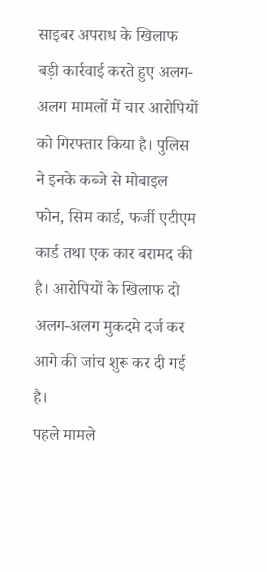साइबर अपराध के खिलाफ बड़ी कार्रवाई करते हुए अलग-अलग मामलों में चार आरोपियों को गिरफ्तार किया है। पुलिस ने इनके कब्जे से मोबाइल फोन, सिम कार्ड, फर्जी एटीएम कार्ड तथा एक कार बरामद की है। आरोपियों के खिलाफ दो अलग-अलग मुकदमे दर्ज कर आगे की जांच शुरू कर दी गई है।
पहले मामले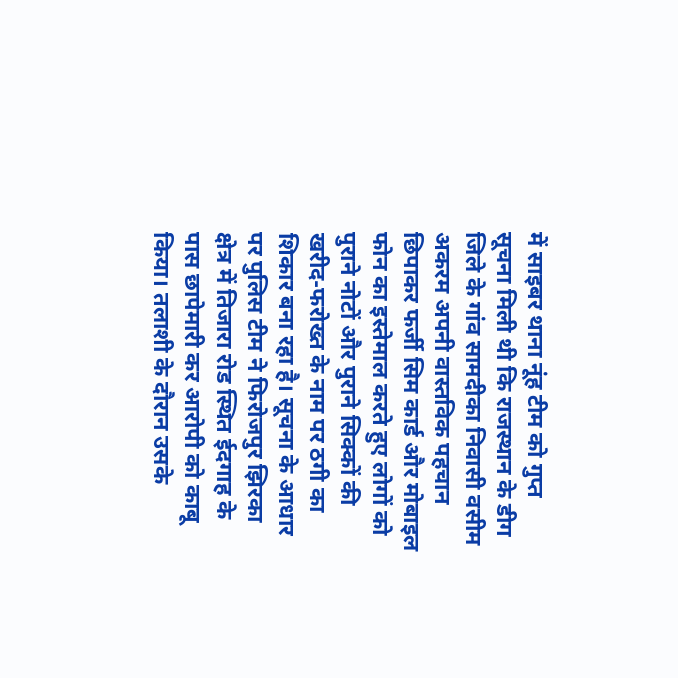में साइबर थाना नूंह टीम को गुप्त सूचना मिली थी कि राजस्थान के डीग जिले के गांव सामदीका निवासी वसीम अकरम अपनी वास्तविक पहचान छिपाकर फर्जी सिम कार्ड और मोबाइल फोन का इस्तेमाल करते हुए लोगों को पुराने नोटों और पुराने सिक्कों की खरीद-फरोख्त के नाम पर ठगी का शिकार बना रहा है। सूचना के आधार पर पुलिस टीम ने फिरोजपुर झिरका क्षेत्र में तिजारा रोड स्थित ईदगाह के पास छापेमारी कर आरोपी को काबू किया। तलाशी के दौरान उसके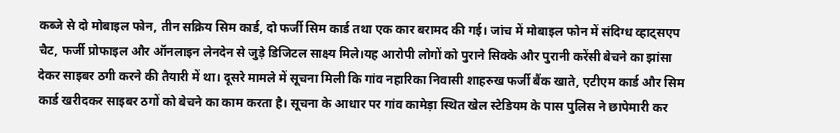कब्जे से दो मोबाइल फोन, तीन सक्रिय सिम कार्ड, दो फर्जी सिम कार्ड तथा एक कार बरामद की गई। जांच में मोबाइल फोन में संदिग्ध व्हाट्सएप चैट, फर्जी प्रोफाइल और ऑनलाइन लेनदेन से जुड़े डिजिटल साक्ष्य मिले।यह आरोपी लोगों को पुराने सिक्के और पुरानी करेंसी बेचने का झांसा देकर साइबर ठगी करने की तैयारी में था। दूसरे मामले में सूचना मिली कि गांव नहारिका निवासी शाहरुख फर्जी बैंक खाते, एटीएम कार्ड और सिम कार्ड खरीदकर साइबर ठगों को बेचने का काम करता है। सूचना के आधार पर गांव कामेड़ा स्थित खेल स्टेडियम के पास पुलिस ने छापेमारी कर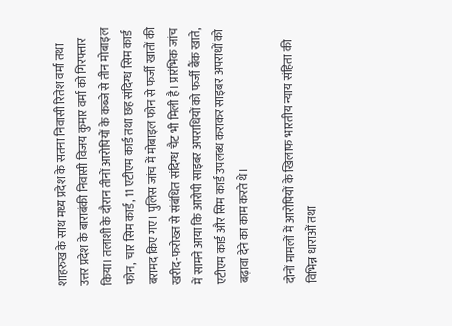शाहरुख के साथ मध्य प्रदेश के सतना निवासी रितेश वर्मा तथा उत्तर प्रदेश के बाराबंकी निवासी विजय कुमार वर्मा को गिरफ्तार किया। तलाशी के दौरान तीनों आरोपियों के कब्जे से तीन मोबाइल फोन, चार सिम कार्ड, 11 एटीएम कार्ड तथा छह संदिग्ध सिम कार्ड बरामद किए गए। पुलिस जांच में मोबाइल फोन से फर्जी खातों की खरीद-फरोख्त से संबंधित संदिग्ध चैट भी मिली है। प्रारंभिक जांच में सामने आया कि आरोपी साइबर अपराधियों को फर्जी बैंक खाते, एटीएम कार्ड और सिम कार्ड उपलब्ध कराकर साइबर अपराधों को बढ़ावा देने का काम करते थे।

दोनों मामलों में आरोपियों के खिलाफ भारतीय न्याय संहिता की विभिन्न धाराओं तथा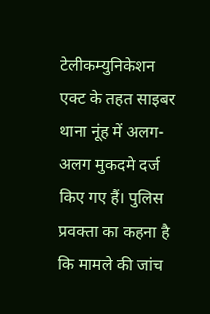टेलीकम्युनिकेशन एक्ट के तहत साइबर थाना नूंह में अलग-अलग मुकदमे दर्ज किए गए हैं। पुलिस प्रवक्ता का कहना है कि मामले की जांच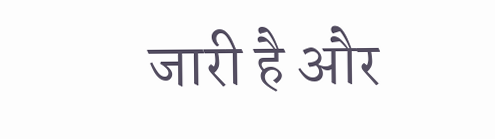जारी है और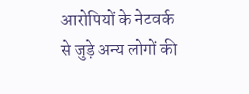आरोपियों के नेटवर्क से जुड़े अन्य लोगों की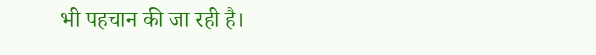भी पहचान की जा रही है।